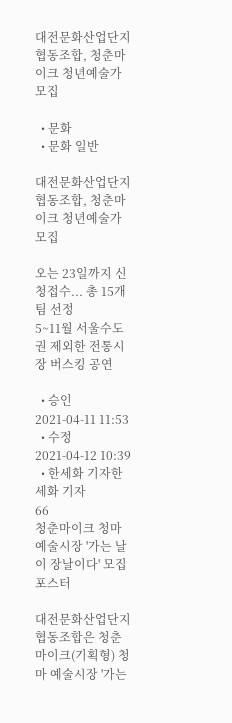대전문화산업단지 협동조합, 청춘마이크 청년예술가 모집

  • 문화
  • 문화 일반

대전문화산업단지 협동조합, 청춘마이크 청년예술가 모집

오는 23일까지 신청접수... 총 15개팀 선정
5~11월 서울수도권 제외한 전통시장 버스킹 공연

  • 승인 2021-04-11 11:53
  • 수정 2021-04-12 10:39
  • 한세화 기자한세화 기자
66
청춘마이크 청마 예술시장 '가는 날이 장날이다' 모집 포스터

대전문화산업단지 협동조합은 청춘마이크(기획형) 청마 예술시장 '가는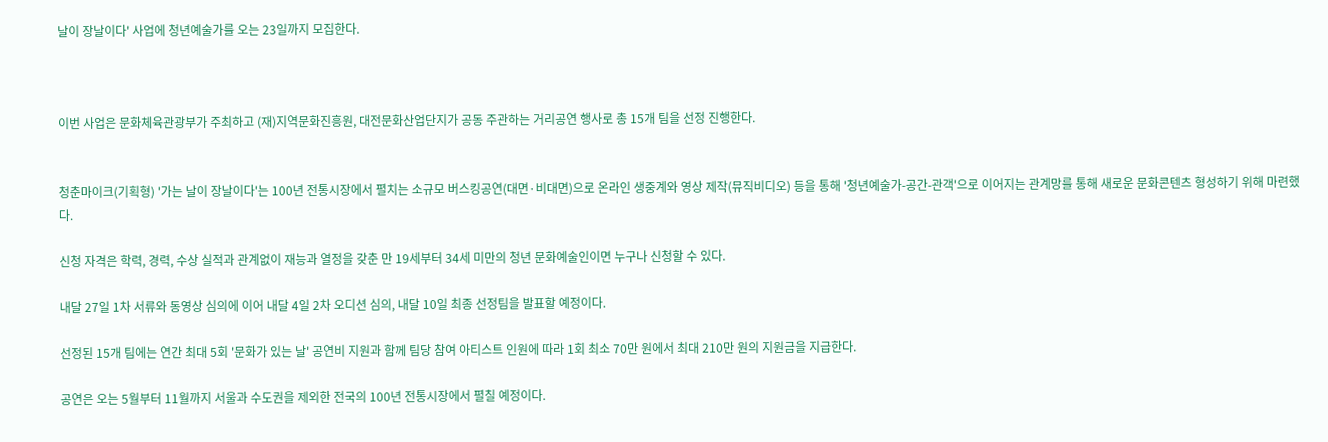날이 장날이다' 사업에 청년예술가를 오는 23일까지 모집한다.



이번 사업은 문화체육관광부가 주최하고 (재)지역문화진흥원, 대전문화산업단지가 공동 주관하는 거리공연 행사로 총 15개 팀을 선정 진행한다.


청춘마이크(기획형) '가는 날이 장날이다'는 100년 전통시장에서 펼치는 소규모 버스킹공연(대면·비대면)으로 온라인 생중계와 영상 제작(뮤직비디오) 등을 통해 '청년예술가-공간-관객'으로 이어지는 관계망를 통해 새로운 문화콘텐츠 형성하기 위해 마련했다.

신청 자격은 학력, 경력, 수상 실적과 관계없이 재능과 열정을 갖춘 만 19세부터 34세 미만의 청년 문화예술인이면 누구나 신청할 수 있다.

내달 27일 1차 서류와 동영상 심의에 이어 내달 4일 2차 오디션 심의, 내달 10일 최종 선정팀을 발표할 예정이다.

선정된 15개 팀에는 연간 최대 5회 '문화가 있는 날' 공연비 지원과 함께 팀당 참여 아티스트 인원에 따라 1회 최소 70만 원에서 최대 210만 원의 지원금을 지급한다.

공연은 오는 5월부터 11월까지 서울과 수도권을 제외한 전국의 100년 전통시장에서 펼칠 예정이다.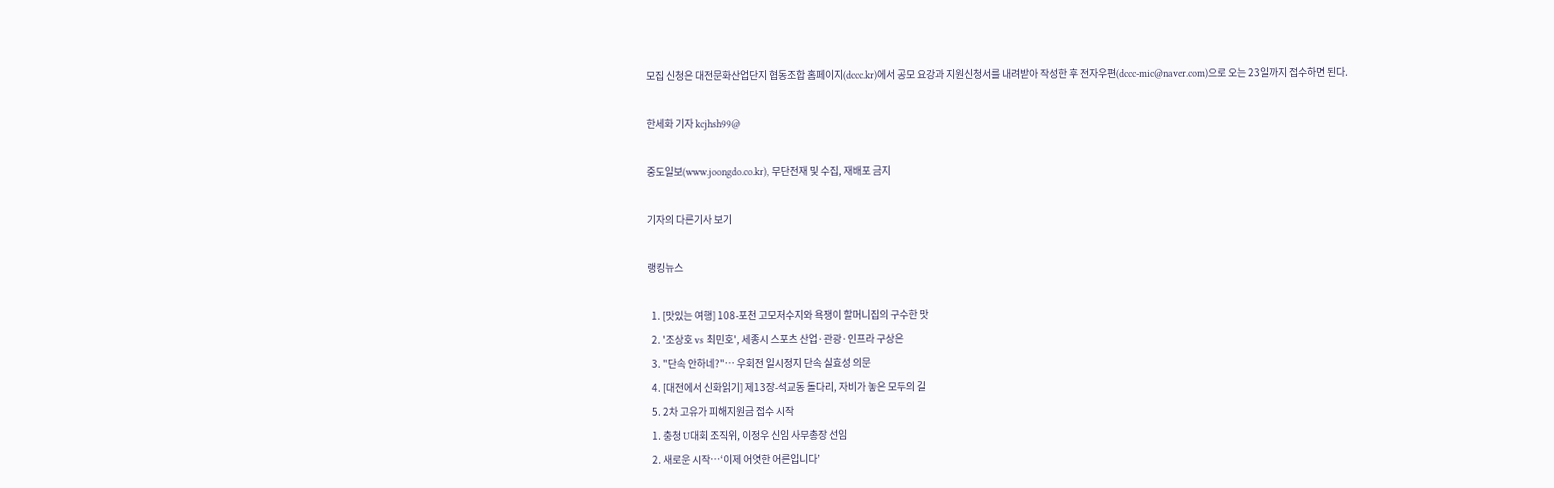모집 신청은 대전문화산업단지 협동조합 홈페이지(dccc.kr)에서 공모 요강과 지원신청서를 내려받아 작성한 후 전자우편(dccc-mic@naver.com)으로 오는 23일까지 접수하면 된다.

한세화 기자 kcjhsh99@

중도일보(www.joongdo.co.kr), 무단전재 및 수집, 재배포 금지

기자의 다른기사 보기

랭킹뉴스

  1. [맛있는 여행] 108-포천 고모저수지와 욕쟁이 할머니집의 구수한 맛
  2. '조상호 vs 최민호', 세종시 스포츠 산업·관광·인프라 구상은
  3. "단속 안하네?"… 우회전 일시정지 단속 실효성 의문
  4. [대전에서 신화읽기] 제13장-석교동 돌다리, 자비가 놓은 모두의 길
  5. 2차 고유가 피해지원금 접수 시작
  1. 충청 U대회 조직위, 이정우 신임 사무총장 선임
  2. 새로운 시작…‘이제 어엿한 어른입니다’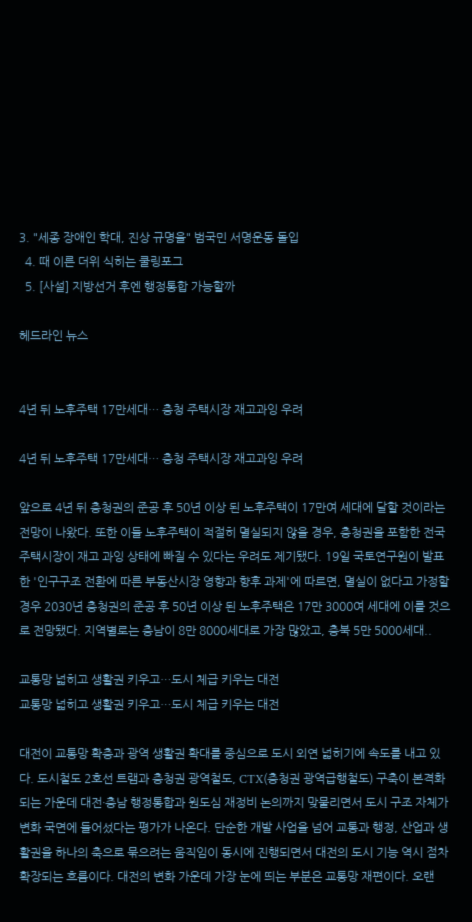3. "세종 장애인 학대, 진상 규명을" 범국민 서명운동 돌입
  4. 때 이른 더위 식히는 쿨링포그
  5. [사설] 지방선거 후엔 행정통합 가능할까

헤드라인 뉴스


4년 뒤 노후주택 17만세대… 충청 주택시장 재고과잉 우려

4년 뒤 노후주택 17만세대… 충청 주택시장 재고과잉 우려

앞으로 4년 뒤 충청권의 준공 후 50년 이상 된 노후주택이 17만여 세대에 달할 것이라는 전망이 나왔다. 또한 이들 노후주택이 적절히 멸실되지 않을 경우, 충청권을 포함한 전국 주택시장이 재고 과잉 상태에 빠질 수 있다는 우려도 제기됐다. 19일 국토연구원이 발표한 '인구구조 전환에 따른 부동산시장 영향과 향후 과제'에 따르면, 멸실이 없다고 가정할 경우 2030년 충청권의 준공 후 50년 이상 된 노후주택은 17만 3000여 세대에 이를 것으로 전망됐다. 지역별로는 충남이 8만 8000세대로 가장 많았고, 충북 5만 5000세대..

교통망 넓히고 생활권 키우고…도시 체급 키우는 대전
교통망 넓히고 생활권 키우고…도시 체급 키우는 대전

대전이 교통망 확충과 광역 생활권 확대를 중심으로 도시 외연 넓히기에 속도를 내고 있다. 도시철도 2호선 트램과 충청권 광역철도, CTX(충청권 광역급행철도) 구축이 본격화되는 가운데 대전·충남 행정통합과 원도심 재정비 논의까지 맞물리면서 도시 구조 자체가 변화 국면에 들어섰다는 평가가 나온다. 단순한 개발 사업을 넘어 교통과 행정, 산업과 생활권을 하나의 축으로 묶으려는 움직임이 동시에 진행되면서 대전의 도시 기능 역시 점차 확장되는 흐름이다. 대전의 변화 가운데 가장 눈에 띄는 부분은 교통망 재편이다. 오랜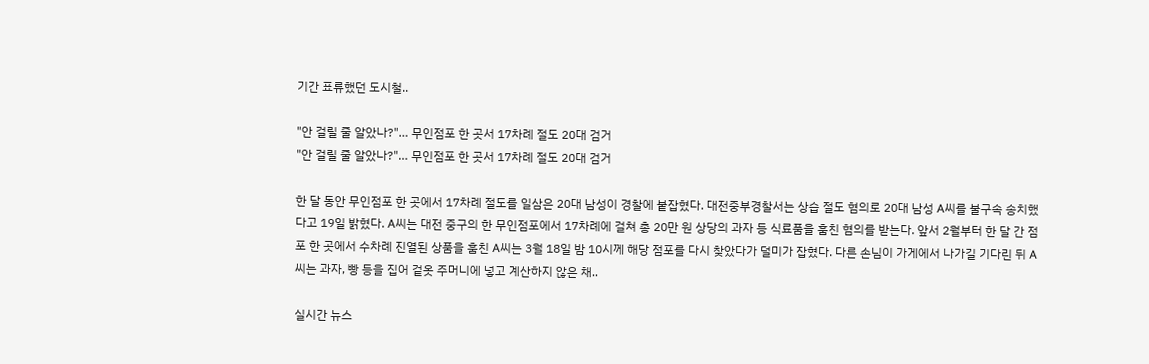기간 표류했던 도시철..

"안 걸릴 줄 알았나?"… 무인점포 한 곳서 17차례 절도 20대 검거
"안 걸릴 줄 알았나?"… 무인점포 한 곳서 17차례 절도 20대 검거

한 달 동안 무인점포 한 곳에서 17차례 절도를 일삼은 20대 남성이 경찰에 붙잡혔다. 대전중부경찰서는 상습 절도 혐의로 20대 남성 A씨를 불구속 송치했다고 19일 밝혔다. A씨는 대전 중구의 한 무인점포에서 17차례에 걸쳐 총 20만 원 상당의 과자 등 식료품을 훔친 혐의를 받는다. 앞서 2월부터 한 달 간 점포 한 곳에서 수차례 진열된 상품을 훔친 A씨는 3월 18일 밤 10시께 해당 점포를 다시 찾았다가 덜미가 잡혔다. 다른 손님이 가게에서 나가길 기다린 뒤 A씨는 과자, 빵 등을 집어 겉옷 주머니에 넣고 계산하지 않은 채..

실시간 뉴스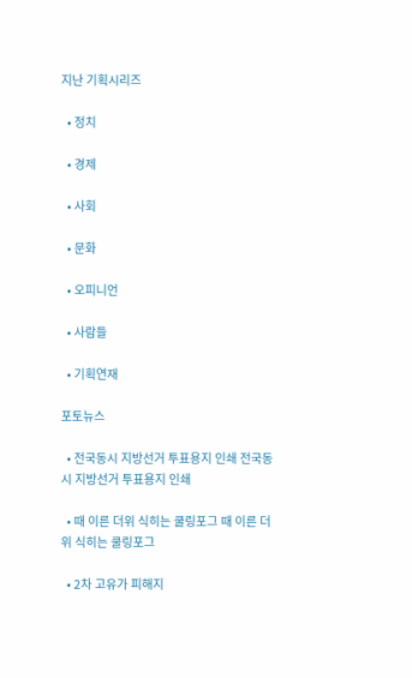지난 기획시리즈

  • 정치

  • 경제

  • 사회

  • 문화

  • 오피니언

  • 사람들

  • 기획연재

포토뉴스

  • 전국동시 지방선거 투표용지 인쇄 전국동시 지방선거 투표용지 인쇄

  • 때 이른 더위 식히는 쿨링포그 때 이른 더위 식히는 쿨링포그

  • 2차 고유가 피해지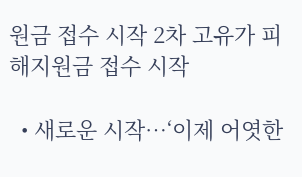원금 접수 시작 2차 고유가 피해지원금 접수 시작

  • 새로운 시작…‘이제 어엿한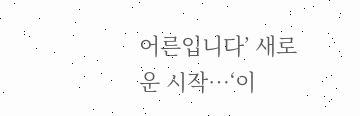어른입니다’ 새로운 시작…‘이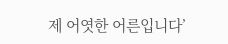제 어엿한 어른입니다’